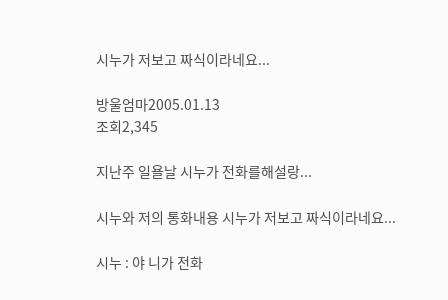시누가 저보고 짜식이라네요...

방울엄마2005.01.13
조회2,345

지난주 일욜날 시누가 전화를해설랑...

시누와 저의 통화내용 시누가 저보고 짜식이라네요...

시누 : 야 니가 전화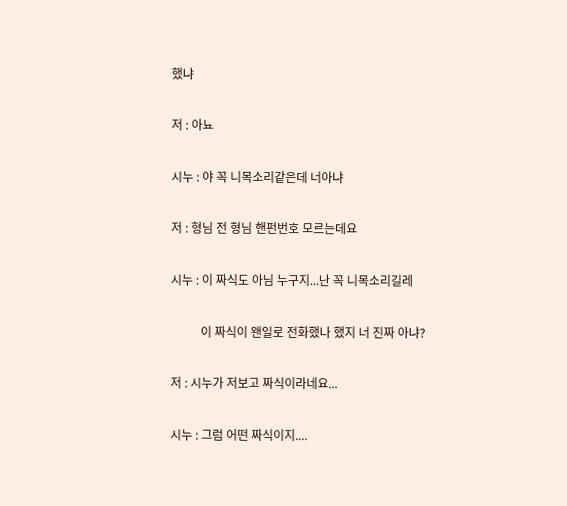했냐

저 : 아뇨

시누 : 야 꼭 니목소리같은데 너아냐

저 : 형님 전 형님 핸펀번호 모르는데요

시누 : 이 짜식도 아님 누구지...난 꼭 니목소리길레

          이 짜식이 왠일로 전화했나 했지 너 진짜 아냐?

저 : 시누가 저보고 짜식이라네요...

시누 : 그럼 어떤 짜식이지....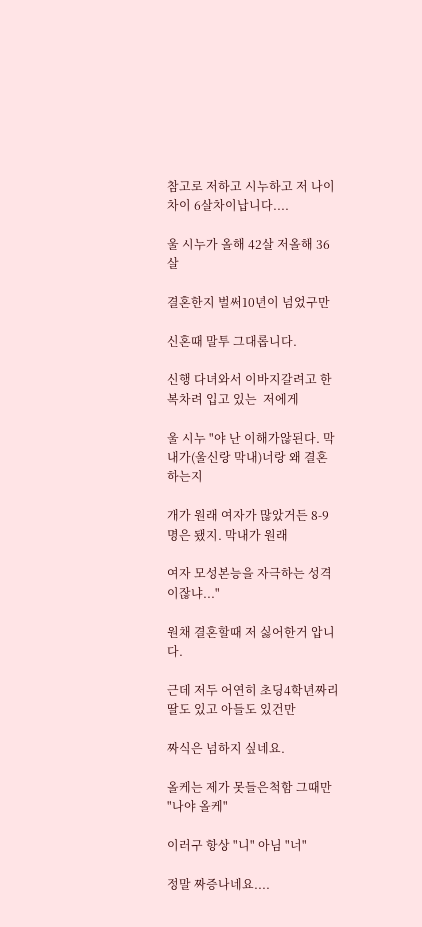참고로 저하고 시누하고 저 나이차이 6살차이납니다....

울 시누가 올해 42살 저올해 36살

결혼한지 벌써10년이 넘었구만

신혼때 말투 그대롭니다.

신행 다녀와서 이바지갈려고 한복차려 입고 있는  저에게

울 시누 "야 난 이해가않된다. 막내가(울신랑 막내)너랑 왜 결혼하는지

개가 원래 여자가 많았거든 8-9명은 됐지. 막내가 원래

여자 모성본능을 자극하는 성격이잖냐..."

원채 결혼할때 저 싫어한거 압니다.

근데 저두 어연히 초딩4학년짜리 딸도 있고 아들도 있건만

짜식은 넘하지 싶네요.

올케는 제가 못들은척함 그때만 "나야 올케"

이러구 항상 "니" 아님 "너"

정말 짜증나네요....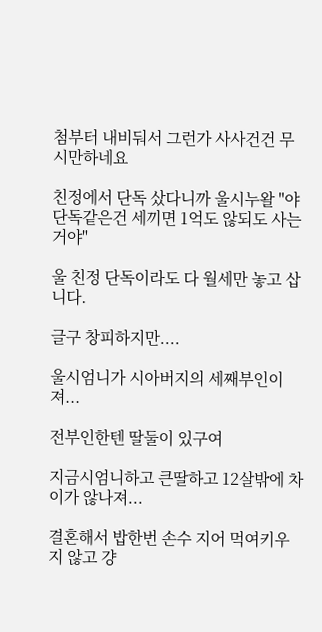첨부터 내비둬서 그런가 사사건건 무시만하네요

친정에서 단독 샀다니까 울시누왈 "야 단독같은건 세끼면 1억도 않되도 사는거야"

울 친정 단독이라도 다 월세만 놓고 삽니다.

글구 창피하지만....

울시엄니가 시아버지의 세째부인이져...

전부인한텐 딸둘이 있구여

지금시엄니하고 큰딸하고 12살밖에 차이가 않나져...

결혼해서 밥한번 손수 지어 먹여키우지 않고 걍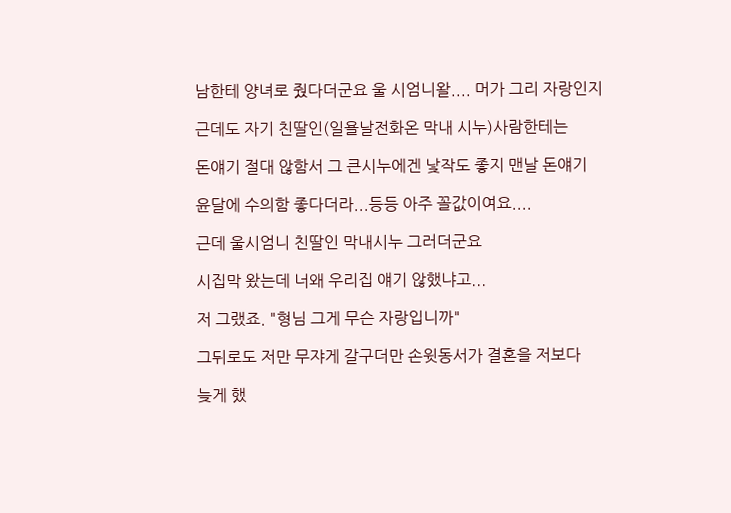남한테 양녀로 줬다더군요 울 시엄니왈.... 머가 그리 자랑인지

근데도 자기 친딸인(일욜날전화온 막내 시누)사람한테는

돈얘기 절대 않함서 그 큰시누에겐 낯작도 좋지 맨날 돈얘기

윤달에 수의함 좋다더라...등등 아주 꼴값이여요....

근데 울시엄니 친딸인 막내시누 그러더군요

시집막 왔는데 너왜 우리집 얘기 않했냐고...

저 그랬죠. "형님 그게 무슨 자랑입니까"

그뒤로도 저만 무쟈게 갈구더만 손윗동서가 결혼을 저보다

늦게 했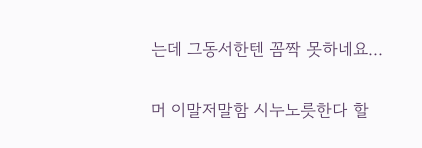는데 그동서한텐 꼼짝 못하네요...

머 이말저말함 시누노릇한다 할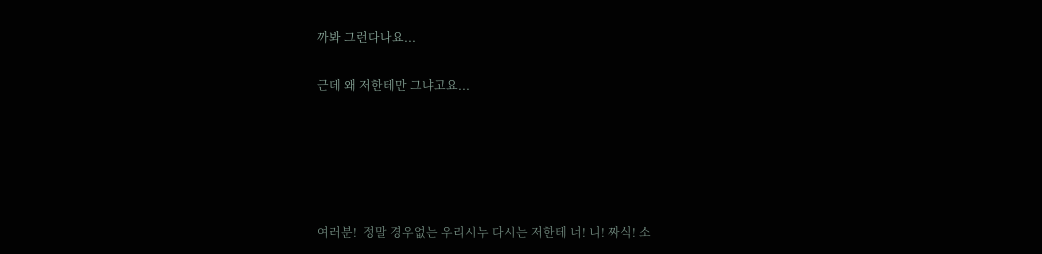까봐 그런다나요...

근데 왜 저한테만 그냐고요...





여러분!  정말 경우없는 우리시누 다시는 저한테 너! 니! 짜식! 소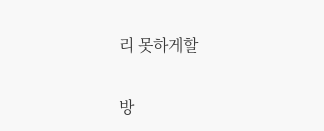리 못하게할

방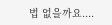법 없을까요....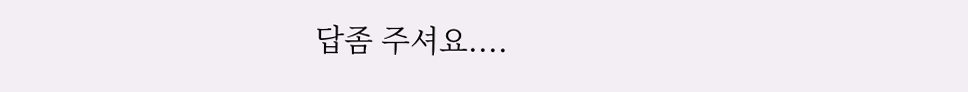답좀 주셔요....